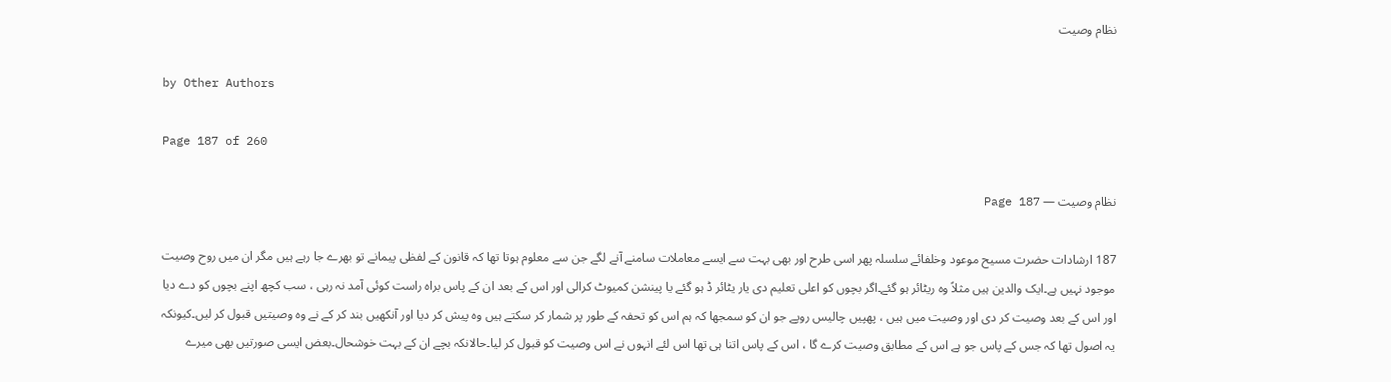نظام وصیت

by Other Authors

Page 187 of 260

نظام وصیت — Page 187

187 ارشادات حضرت مسیح موعود وخلفائے سلسلہ پھر اسی طرح اور بھی بہت سے ایسے معاملات سامنے آنے لگے جن سے معلوم ہوتا تھا کہ قانون کے لفظی پیمانے تو بھرے جا رہے ہیں مگر ان میں روح وصیت موجود نہیں ہے۔ایک والدین ہیں مثلاً وہ ریٹائر ہو گئے۔اگر بچوں کو اعلی تعلیم دی یار یٹائر ڈ ہو گئے یا پینشن کمیوٹ کرالی اور اس کے بعد ان کے پاس براہ راست کوئی آمد نہ رہی ، سب کچھ اپنے بچوں کو دے دیا اور اس کے بعد وصیت کر دی اور وصیت میں ہیں ، پھپیں چالیس روپے جو ان کو سمجھا کہ ہم اس کو تحفہ کے طور پر شمار کر سکتے ہیں وہ پیش کر دیا اور آنکھیں بند کر کے نے وہ وصیتیں قبول کر لیں۔کیونکہ یہ اصول تھا کہ جس کے پاس جو ہے اس کے مطابق وصیت کرے گا ، اس کے پاس اتنا ہی تھا اس لئے انہوں نے اس وصیت کو قبول کر لیا۔حالانکہ بچے ان کے بہت خوشحال۔بعض ایسی صورتیں بھی میرے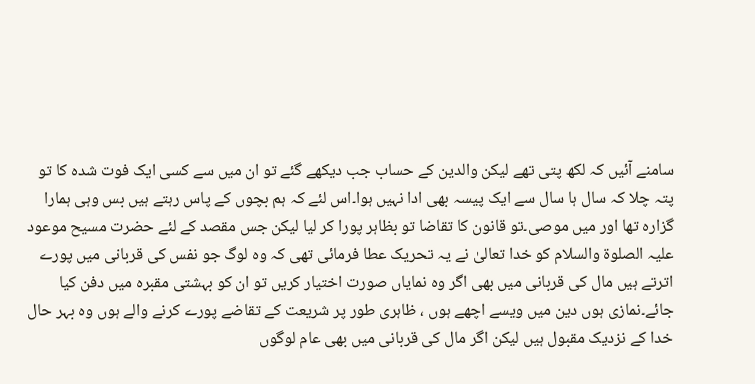سامنے آئیں کہ لکھ پتی تھے لیکن والدین کے حساب جب دیکھے گئے تو ان میں سے کسی ایک فوت شدہ کا تو پتہ چلا کہ سال ہا سال سے ایک پیسہ بھی ادا نہیں ہوا۔اس لئے کہ ہم بچوں کے پاس رہتے ہیں بس وہی ہمارا گزارہ تھا اور میں موصی۔تو قانون کا تقاضا تو بظاہر پورا کر لیا لیکن جس مقصد کے لئے حضرت مسیح موعود علیہ الصلوۃ والسلام کو خدا تعالیٰ نے یہ تحریک عطا فرمائی تھی کہ وہ لوگ جو نفس کی قربانی میں پورے اترتے ہیں مال کی قربانی میں بھی اگر وہ نمایاں صورت اختیار کریں تو ان کو بہشتی مقبرہ میں دفن کیا جائے۔نمازی ہوں دین میں ویسے اچھے ہوں ، ظاہری طور پر شریعت کے تقاضے پورے کرنے والے ہوں وہ بہر حال خدا کے نزدیک مقبول ہیں لیکن اگر مال کی قربانی میں بھی عام لوگوں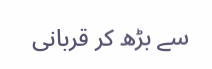سے بڑھ کر قربانی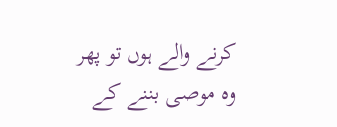کرنے والے ہوں تو پھر وہ موصی بننے کے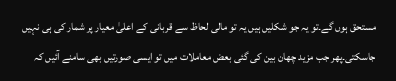مستحق ہوں گے۔تو یہ جو شکلیں ہیں یہ تو مالی لحاظ سے قربانی کے اعلیٰ معیار پر شمار کی ہی نہیں جاسکتی۔پھر جب مزید چھان بین کی گئی بعض معاملات میں تو ایسی صورتیں بھی سامنے آئیں کہ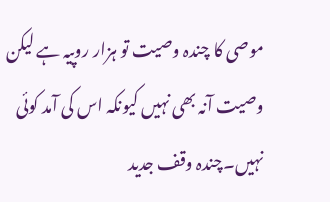موصی کا چندہ وصیت تو ہزار روپیہ ہے لیکن وصیت آنہ بھی نہیں کیونکہ اس کی آمد کوئی نہیں۔چندہ وقف جدید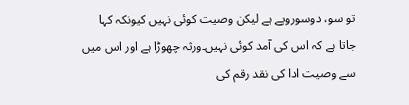تو سو، دوسوروپے ہے لیکن وصیت کوئی نہیں کیونکہ کہا جاتا ہے کہ اس کی آمد کوئی نہیں۔ورثہ چھوڑا ہے اور اس میں سے وصیت ادا کی نقد رقم کی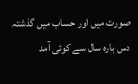صورت میں اور حساب میں گذشتہ دس بارہ سال سے کوئی آمد